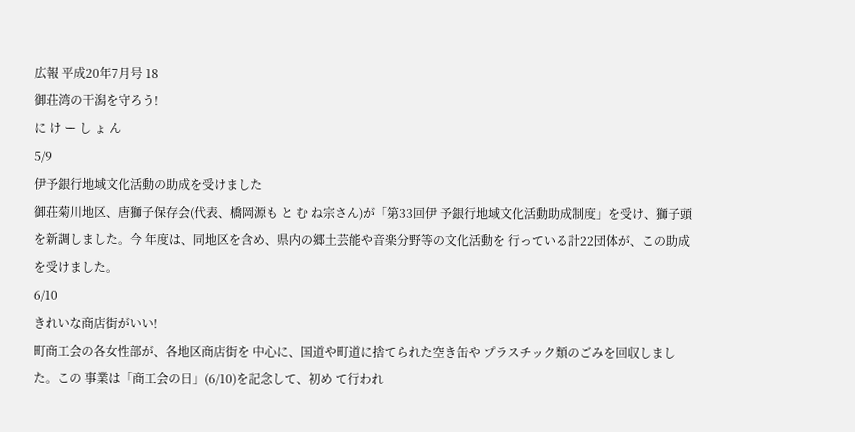広報 平成20年7月号 18
御荘湾の干潟を守ろう!
に け ー し ょ ん
5/9
伊予銀行地域文化活動の助成を受けました
御荘菊川地区、唐獅子保存会(代表、橋岡源も と む ね宗さん)が「第33回伊 予銀行地域文化活動助成制度」を受け、獅子頭を新調しました。今 年度は、同地区を含め、県内の郷土芸能や音楽分野等の文化活動を 行っている計22団体が、この助成を受けました。
6/10
きれいな商店街がいい!
町商工会の各女性部が、各地区商店街を 中心に、国道や町道に捨てられた空き缶や プラスチック類のごみを回収しました。この 事業は「商工会の日」(6/10)を記念して、初め て行われ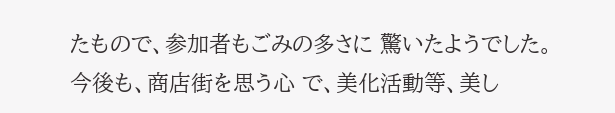たもので、参加者もごみの多さに 驚いたようでした。今後も、商店街を思う心 で、美化活動等、美し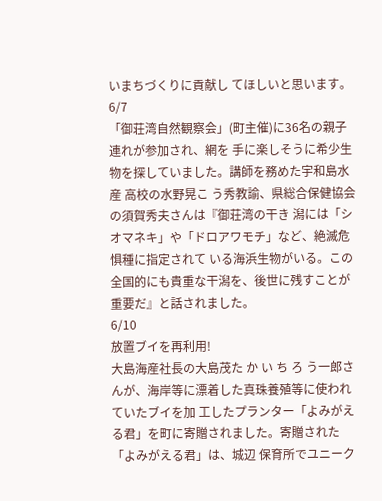いまちづくりに貢献し てほしいと思います。
6/7
「御荘湾自然観察会」(町主催)に36名の親子連れが参加され、網を 手に楽しそうに希少生物を探していました。講師を務めた宇和島水産 高校の水野晃こ う秀教諭、県総合保健協会の須賀秀夫さんは『御荘湾の干き 潟には「シオマネキ」や「ドロアワモチ」など、絶滅危惧種に指定されて いる海浜生物がいる。この全国的にも貴重な干潟を、後世に残すことが 重要だ』と話されました。
6/10
放置ブイを再利用!
大島海産社長の大島茂た か い ち ろ う一郎さんが、海岸等に漂着した真珠養殖等に使われていたブイを加 工したプランター「よみがえる君」を町に寄贈されました。寄贈された「よみがえる君」は、城辺 保育所でユニーク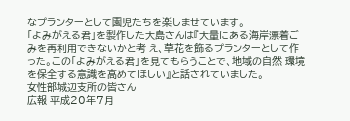なプランターとして園児たちを楽しませています。
「よみがえる君」を製作した大島さんは『大量にある海岸漂着ごみを再利用できないかと考 え、草花を飾るプランターとして作った。この「よみがえる君」を見てもらうことで、地域の自然 環境を保全する意識を高めてほしい』と話されていました。
女性部城辺支所の皆さん
広報 平成20年7月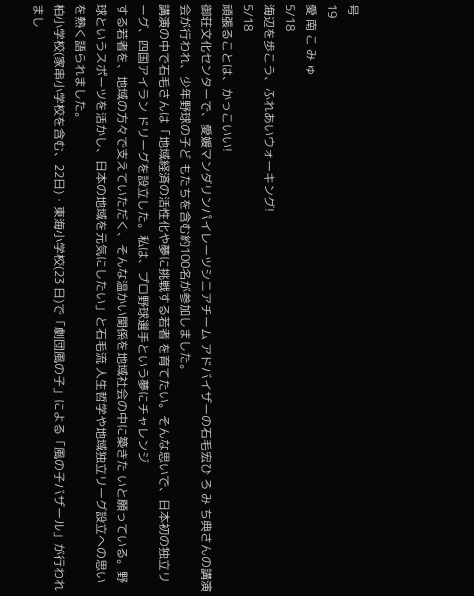号
19
愛 南 こ み ゅ
5/18
海辺を歩こう、ふれあいウォーキング!
5/18
頑張ることは、かっこいい!
御荘文化センターで、愛媛マンダリンパイレーツシニアチーム アドバイザーの石毛宏ひ ろ み ち典さんの講演会が行われ、少年野球の子ど もたちを含む約100名が参加しました。
講演の中で石毛さんは「地域経済の活性化や夢に挑戦する若者 を育てたい。そんな思いで、日本初の独立リーグ、四国アイラン ドリーグを設立した。私は、プロ野球選手という夢にチャレンジ
する若者を、地域の方々で支えていただく、そんな温かい関係を地域社会の中に築きた いと願っている。野球というスポーツを活かし、日本の地域を元気にしたい」と石毛流 人生哲学や地域独立リーグ設立への思いを熱く語られました。
柏小学校(家串小学校を含む、22日)・東海小学校(23 日)で「劇団風の子」による「風の子バザール」が行われ まし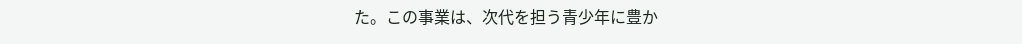た。この事業は、次代を担う青少年に豊か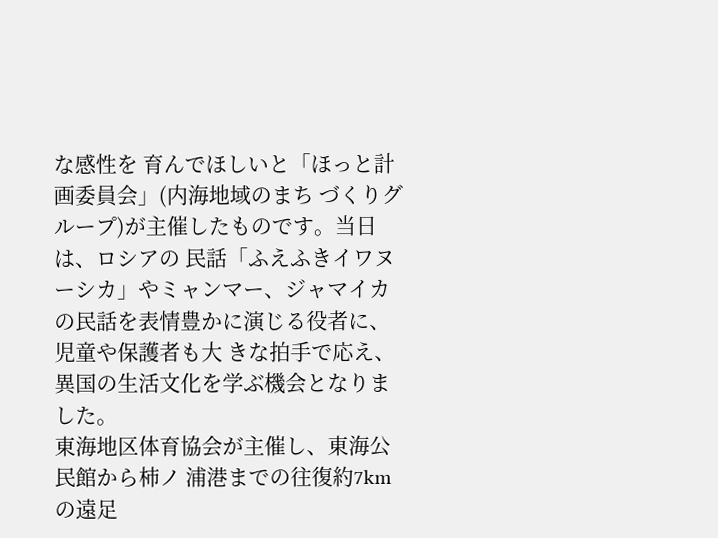な感性を 育んでほしいと「ほっと計画委員会」(内海地域のまち づくりグループ)が主催したものです。当日は、ロシアの 民話「ふえふきイワヌーシカ」やミャンマー、ジャマイカ の民話を表情豊かに演じる役者に、児童や保護者も大 きな拍手で応え、異国の生活文化を学ぶ機会となりま した。
東海地区体育協会が主催し、東海公民館から柿ノ 浦港までの往復約7kmの遠足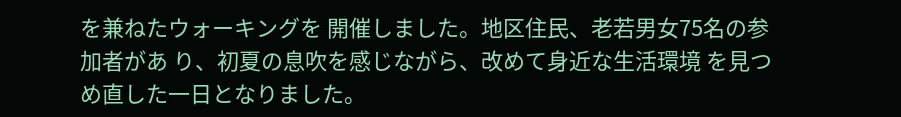を兼ねたウォーキングを 開催しました。地区住民、老若男女75名の参加者があ り、初夏の息吹を感じながら、改めて身近な生活環境 を見つめ直した一日となりました。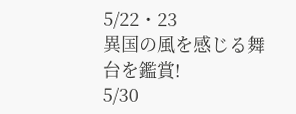5/22・23
異国の風を感じる舞台を鑑賞!
5/30